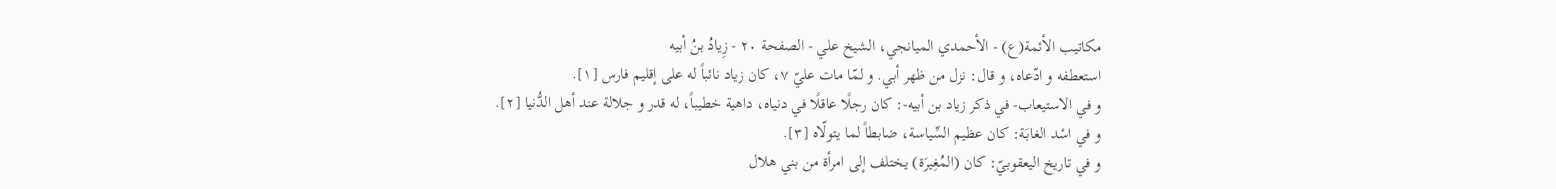مكاتيب الأئمة(ع) - الأحمدي الميانجي، الشيخ علي - الصفحة ٢٠ - زِيادُ بنُ أبيه
استعطفه و ادّعاه، و قال: نزل من ظهر أبي. و لمّا مات عليّ ٧، كان زياد نائباً له على إقليم فارس [١].
و في الاستيعاب- في ذكر زياد بن أبيه-: كان رجلًا عاقلًا في دنياه، داهية خطيباً، له قدر و جلالة عند أهل الدُّنيا [٢].
و في اسْد الغابَة: كان عظيم السِّياسة، ضابطاً لما يتولّاه [٣].
و في تاريخ اليعقوبيّ: كان (المُغِيرَة) يختلف إلى امرأة من بني هلال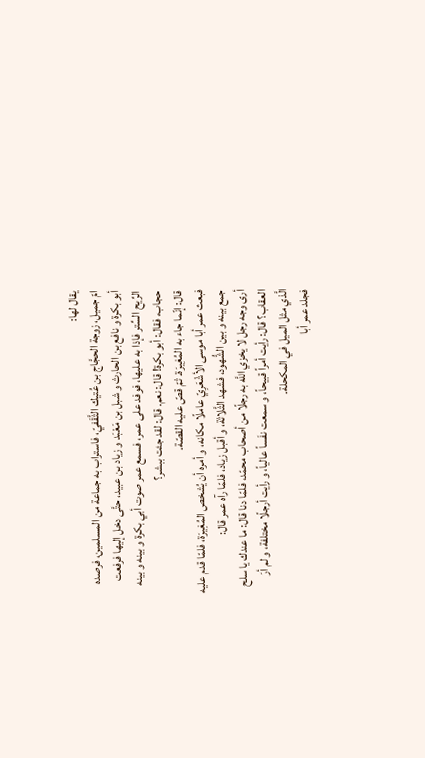يقال لها:
امّ جميل، زوجة الحجَّاج بن عُتيك الثَّقَفيّ، فاستراب به جماعة من المسلمين، فرصده أبو بكرة و نافع بن الحارث و شبل بن مَعْبَد و زياد بن عبيد، حتَّى دخل إليها فرفعت الرِّيح السِّتر فإذا به عليها، فوفد على عمر، فسمع عمر صوت أبي بكرة و بينه و بينه حجاب، فقال: أبو بكرة! قال: نعم. قال: لقد جئت ببشر؟
قال: إنّما جاء به المُغِيرَة. ثمّ قصّ عليه القصّة.
فبعث عمر أبا موسى الأشْعَرِيّ عاملًا مكانه، و أمره أن يُشخص المُغِيرَة، فلمّا قدم عليه جمع بينه و بين الشُّهود، فشهد الثَّلاثة، و أقبل زياد، فلمّا رآه عمر قال:
أرى وجه رجل لا يخزي اللَّه به رجلًا من أصحاب محمّد، فلمّا دنا قال: ما عندك يا سلح العقاب؟ قال: رأيت أمراً قبيحاً، و سمعت نفَساً عالياً، و رأيت أرجلًا مختلفة، و لم أرَ الَّذي مثل الميل في المكحلة.
فجلد عمر أبا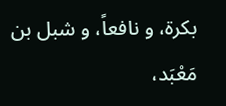بكرة، و نافعاً، و شبل بن مَعْبَد،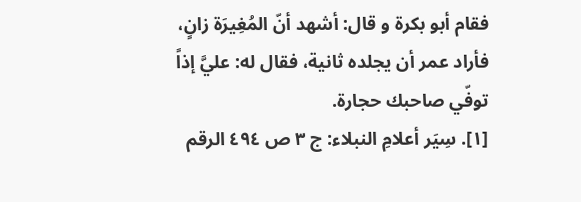فقام أبو بكرة و قال: أشهد أنّ المُغِيرَة زانٍ، فأراد عمر أن يجلده ثانية، فقال له: عليَّ إذاً توفّي صاحبك حجارة.
[١]. سِيَر أعلامِ النبلاء: ج ٣ ص ٤٩٤ الرقم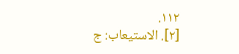١١٢.
[٢]. الاستيعاب: ج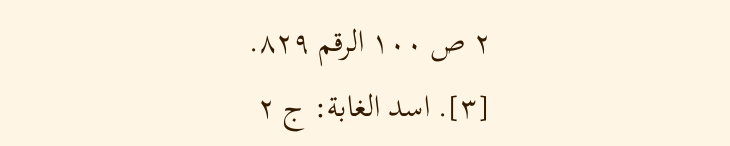٢ ص ١٠٠ الرقم ٨٢٩.
[٣]. اسد الغابة: ج ٢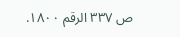ص ٣٣٧ الرقم ١٨٠٠.